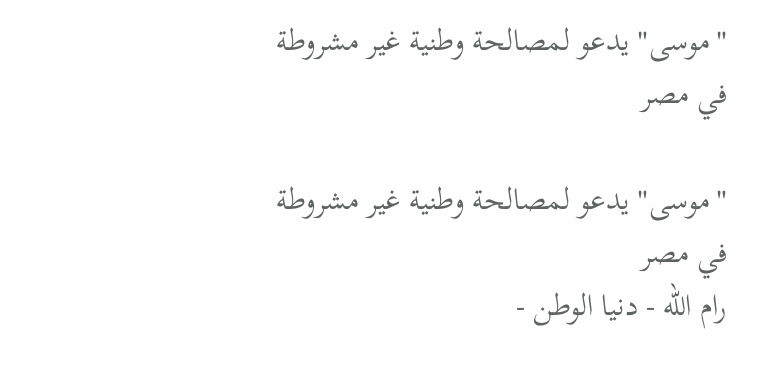"موسى" يدعو لمصالحة وطنية غير مشروطة في مصر

"موسى" يدعو لمصالحة وطنية غير مشروطة في مصر
رام الله - دنيا الوطن -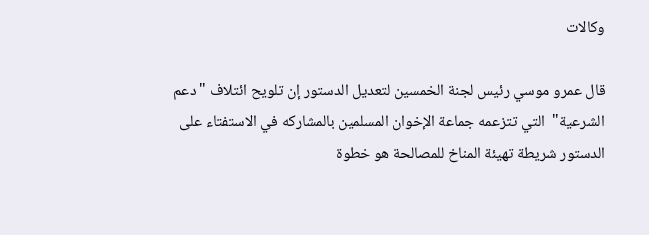وكالات

قال عمرو موسي رئيس لجنة الخمسين لتعديل الدستور إن تلويح ائتلاف "دعم الشرعية"  التي تتزعمه جماعة الإخوان المسلمين بالمشاركه في الاستفتاء على الدستور شريطة تهيئة المناخ للمصالحة هو خطوة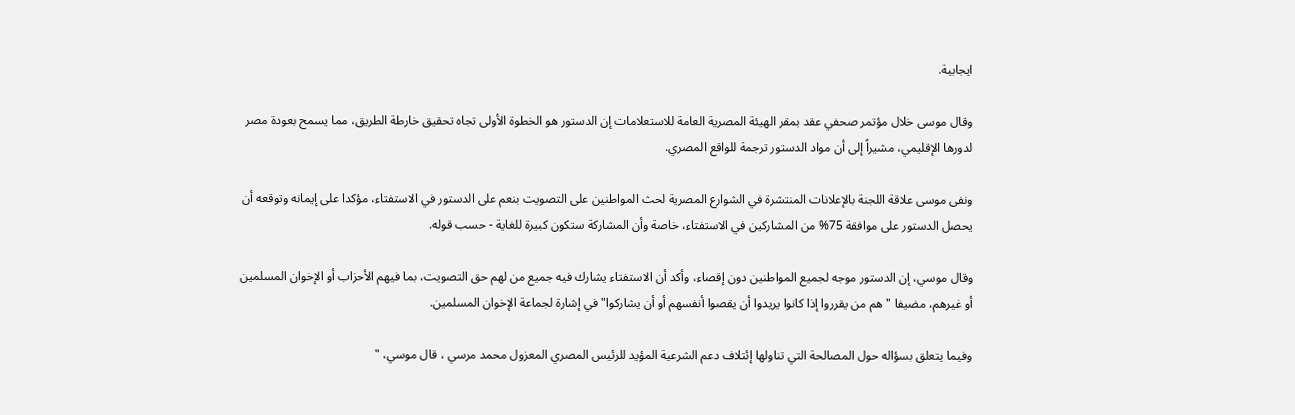ايجابية.

وقال موسى خلال مؤتمر صحفي عقد بمقر الهيئة المصرية العامة للاستعلامات إن الدستور هو الخطوة الأولى تجاه تحقيق خارطة الطريق، مما يسمح بعودة مصر لدورها الإقليمي، مشيراً إلى أن مواد الدستور ترجمة للواقع المصري.

ونفى موسى علاقة اللجنة بالإعلانات المنتشرة في الشوارع المصرية لحث المواطنين على التصويت بنعم على الدستور في الاستفتاء، مؤكدا على إيمانه وتوقعه أن يحصل الدستور على موافقة 75% من المشاركين في الاستفتاء، خاصة وأن المشاركة ستكون كبيرة للغاية - حسب قوله.

وقال موسي، إن الدستور موجه لجميع المواطنين دون إقصاء، وأكد أن الاستفتاء يشارك فيه جميع من لهم حق التصويت، بما فيهم الأحزاب أو الإخوان المسلمين أو غيرهم، مضيفا " هم من يقرروا إذا كانوا يريدوا أن يقصوا أنفسهم أو أن يشاركوا" في إشارة لجماعة الإخوان المسلمين.

وفيما يتعلق بسؤاله حول المصالحة التي تناولها إئتلاف دعم الشرعية المؤيد للرئيس المصري المعزول محمد مرسي ، قال موسي، "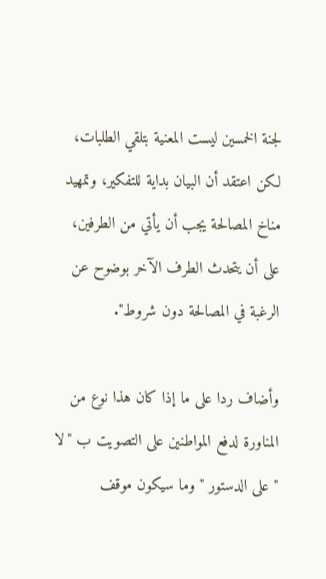لجنة الخمسين ليست المعنية بتلقي الطلبات، لكن اعتقد أن البيان بداية للتفكير، وتمهيد مناخ المصالحة يجب أن يأتي من الطرفين، على أن يتحدث الطرف الآخر بوضوح عن الرغبة في المصالحة دون شروط".

وأضاف ردا على ما إذا كان هذا نوع من المناورة لدفع المواطنين على التصويت ب "لا " على الدستور " وما سيكون موقف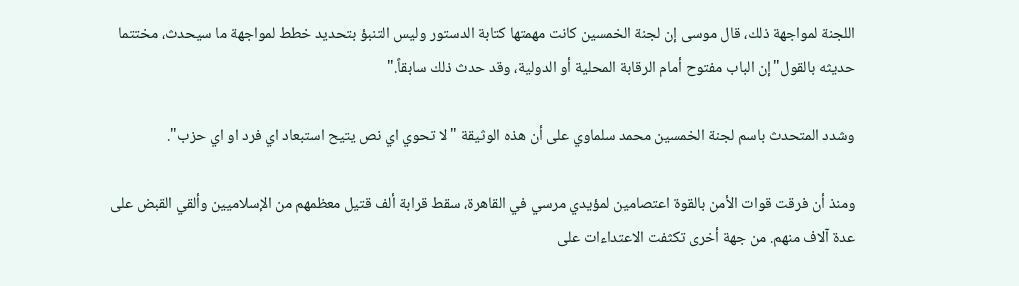اللجنة لمواجهة ذلك، قال موسى إن لجنة الخمسين كانت مهمتها كتابة الدستور وليس التنبؤ بتحديد خطط لمواجهة ما سيحدث، مختتما حديثه بالقول"إن الباب مفتوح أمام الرقابة المحلية أو الدولية، وقد حدث ذلك سابقاً."

وشدد المتحدث باسم لجنة الخمسين محمد سلماوي على أن هذه الوثيقة "لا تحوي اي نص يتيح استبعاد اي فرد او اي حزب".

ومنذ أن فرقت قوات الأمن بالقوة اعتصامين لمؤيدي مرسي في القاهرة، سقط قرابة ألف قتيل معظمهم من الإسلاميين وألقي القبض على عدة آلاف منهم. من جهة أخرى تكثفت الاعتداءات على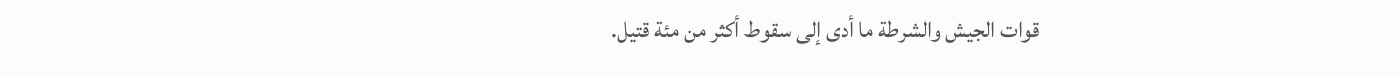قوات الجيش والشرطة ما أدى إلى سقوط أكثر من مئة قتيل.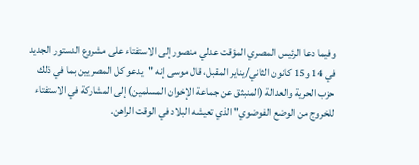وفيما دعا الرئيس المصري المؤقت عدلي منصور إلى الاستفتاء على مشروع الدستور الجديد في 14 و15 كانون الثاني/يناير المقبل، قال موسى إنه "يدعو كل المصريين بما في ذلك حزب الحرية والعدالة (المنبثق عن جماعة الإخوان المسلمين) إلى المشاركة في الاستفتاء للخروج من الوضع الفوضوي" الذي تعيشه البلاد في الوقت الراهن.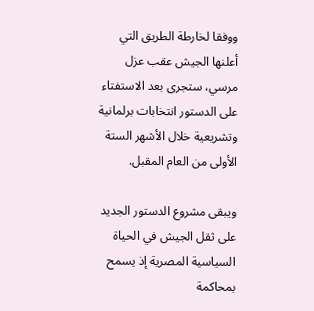ووفقا لخارطة الطريق التي أعلنها الجيش عقب عزل مرسي، ستجرى بعد الاستفتاء على الدستور انتخابات برلمانية وتشريعية خلال الأشهر الستة الأولى من العام المقبل.

ويبقى مشروع الدستور الجديد على ثقل الجيش في الحياة السياسية المصرية إذ يسمح بمحاكمة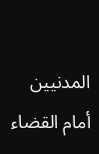المدنيين أمام القضاء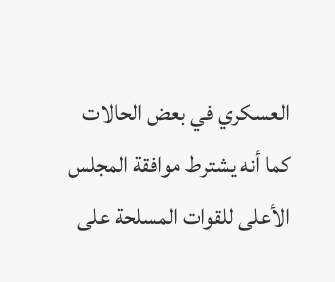العسكري في بعض الحالات كما أنه يشترط موافقة المجلس الأعلى للقوات المسلحة على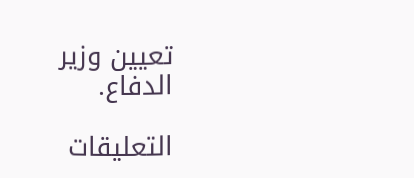تعيين وزير الدفاع.

التعليقات